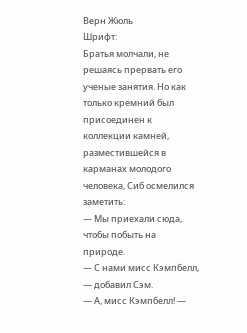Верн Жюль
Шрифт:
Братья молчали, не решаясь прервать его ученые занятия. Но как только кремний был присоединен к коллекции камней, разместившейся в карманах молодого человека, Сиб осмелился заметить:
— Мы приехали сюда, чтобы побыть на природе.
— С нами мисс Кэмпбелл, — добавил Сэм.
— А, мисс Кэмпбелл! —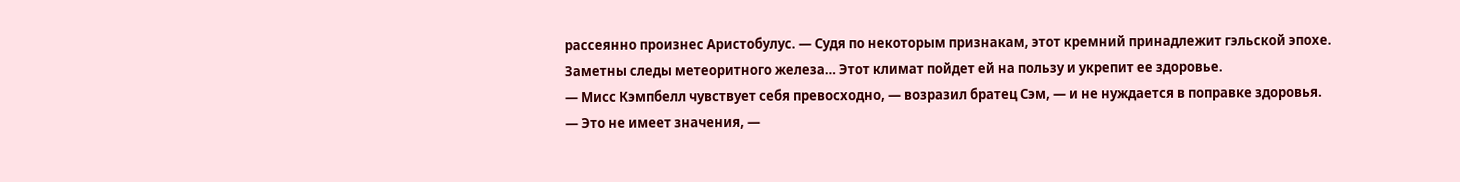рассеянно произнес Аристобулус. — Судя по некоторым признакам, этот кремний принадлежит гэльской эпохе. Заметны следы метеоритного железа… Этот климат пойдет ей на пользу и укрепит ее здоровье.
— Мисс Кэмпбелл чувствует себя превосходно, — возразил братец Сэм, — и не нуждается в поправке здоровья.
— Это не имеет значения, —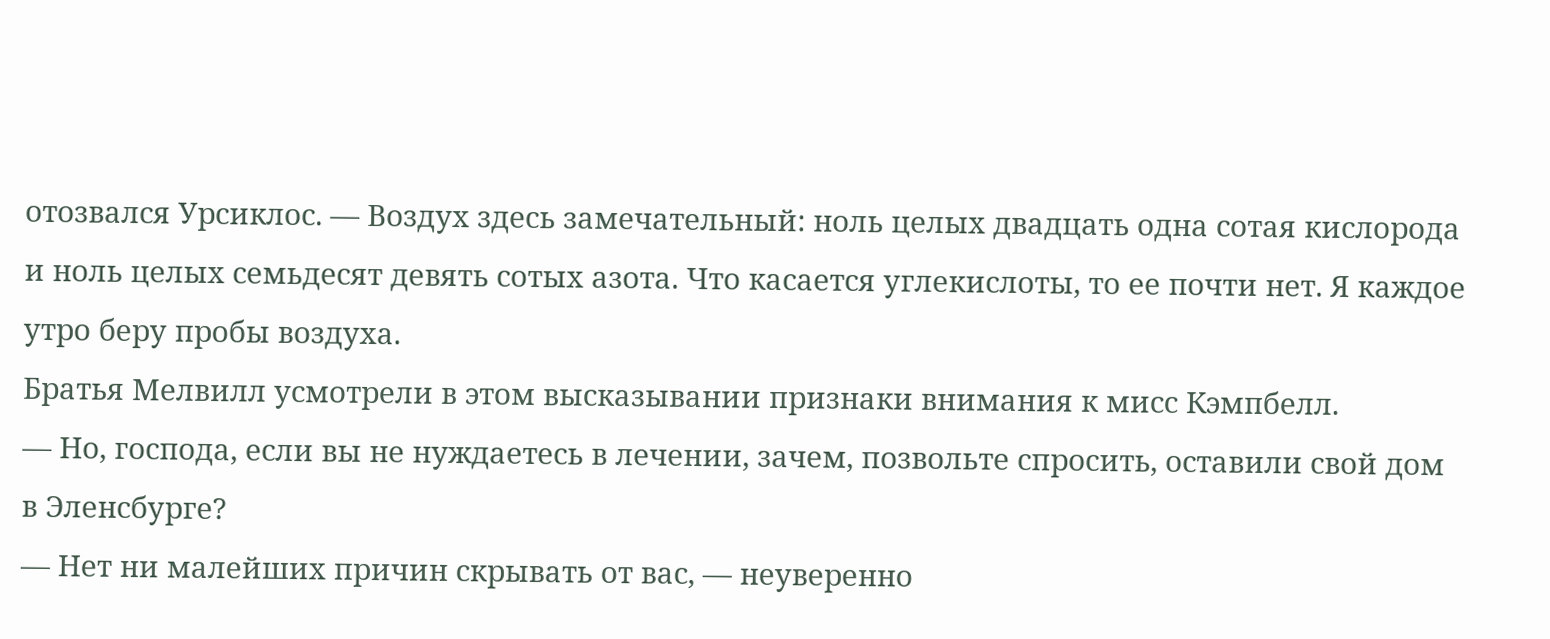отозвался Урсиклос. — Воздух здесь замечательный: ноль целых двадцать одна сотая кислорода и ноль целых семьдесят девять сотых азота. Что касается углекислоты, то ее почти нет. Я каждое утро беру пробы воздуха.
Братья Мелвилл усмотрели в этом высказывании признаки внимания к мисс Кэмпбелл.
— Но, господа, если вы не нуждаетесь в лечении, зачем, позвольте спросить, оставили свой дом в Эленсбурге?
— Нет ни малейших причин скрывать от вас, — неуверенно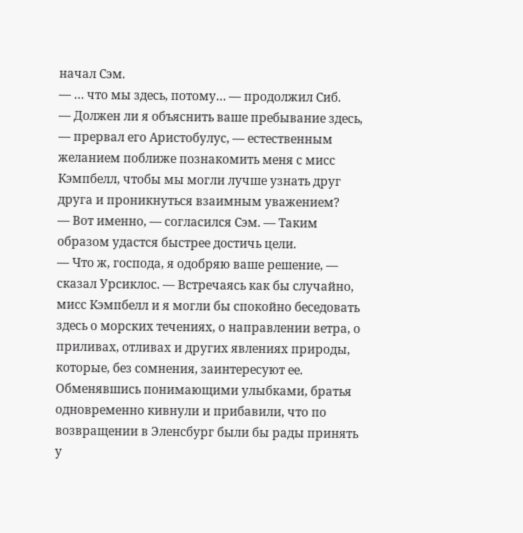начал Сэм.
— … что мы здесь, потому… — продолжил Сиб.
— Должен ли я объяснить ваше пребывание здесь, — прервал его Аристобулус, — естественным желанием поближе познакомить меня с мисс Кэмпбелл, чтобы мы могли лучше узнать друг друга и проникнуться взаимным уважением?
— Вот именно, — согласился Сэм. — Таким образом удастся быстрее достичь цели.
— Что ж, господа, я одобряю ваше решение, — сказал Урсиклос. — Встречаясь как бы случайно, мисс Кэмпбелл и я могли бы спокойно беседовать здесь о морских течениях, о направлении ветра, о приливах, отливах и других явлениях природы, которые, без сомнения, заинтересуют ее.
Обменявшись понимающими улыбками, братья одновременно кивнули и прибавили, что по возвращении в Эленсбург были бы рады принять у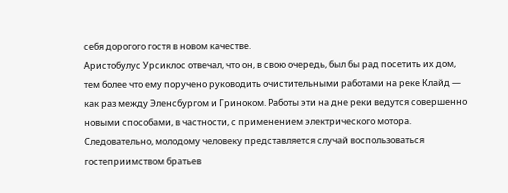себя дорогого гостя в новом качестве.
Аристобулус Урсиклос отвечал, что он, в свою очередь, был бы рад посетить их дом, тем более что ему поручено руководить очистительными работами на реке Клайд — как раз между Эленсбургом и Гриноком. Работы эти на дне реки ведутся совершенно новыми способами, в частности, с применением электрического мотора. Следовательно, молодому человеку представляется случай воспользоваться гостеприимством братьев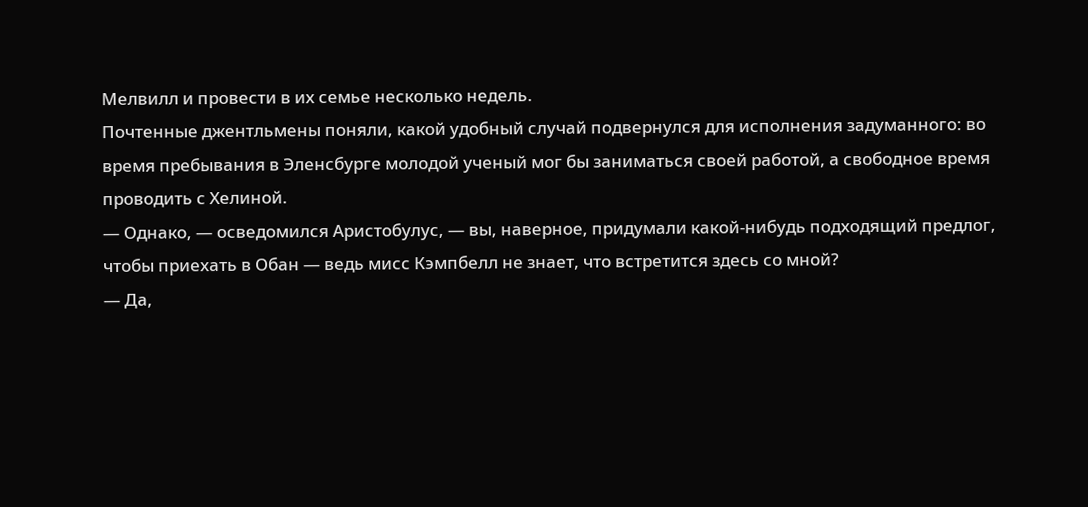Мелвилл и провести в их семье несколько недель.
Почтенные джентльмены поняли, какой удобный случай подвернулся для исполнения задуманного: во время пребывания в Эленсбурге молодой ученый мог бы заниматься своей работой, а свободное время проводить с Хелиной.
— Однако, — осведомился Аристобулус, — вы, наверное, придумали какой-нибудь подходящий предлог, чтобы приехать в Обан — ведь мисс Кэмпбелл не знает, что встретится здесь со мной?
— Да,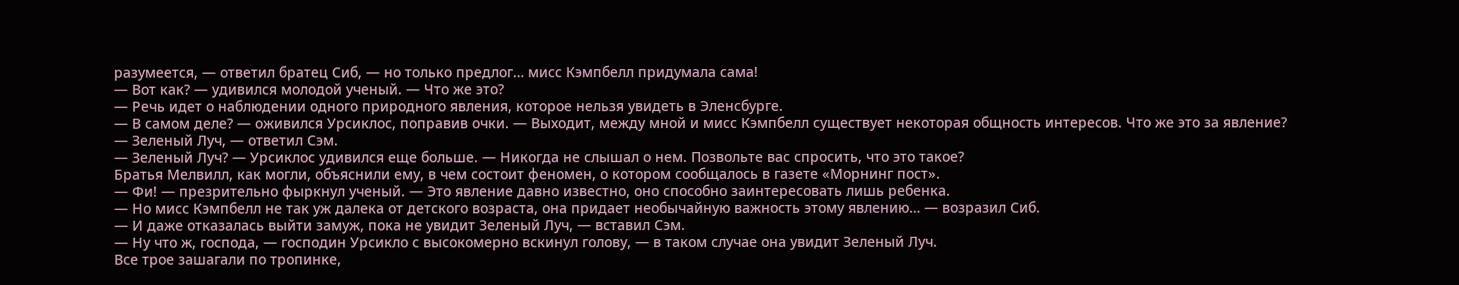разумеется, — ответил братец Сиб, — но только предлог… мисс Кэмпбелл придумала сама!
— Вот как? — удивился молодой ученый. — Что же это?
— Речь идет о наблюдении одного природного явления, которое нельзя увидеть в Эленсбурге.
— В самом деле? — оживился Урсиклос, поправив очки. — Выходит, между мной и мисс Кэмпбелл существует некоторая общность интересов. Что же это за явление?
— Зеленый Луч, — ответил Сэм.
— Зеленый Луч? — Урсиклос удивился еще больше. — Никогда не слышал о нем. Позвольте вас спросить, что это такое?
Братья Мелвилл, как могли, объяснили ему, в чем состоит феномен, о котором сообщалось в газете «Морнинг пост».
— Фи! — презрительно фыркнул ученый. — Это явление давно известно, оно способно заинтересовать лишь ребенка.
— Но мисс Кэмпбелл не так уж далека от детского возраста, она придает необычайную важность этому явлению… — возразил Сиб.
— И даже отказалась выйти замуж, пока не увидит Зеленый Луч, — вставил Сэм.
— Ну что ж, господа, — господин Урсикло с высокомерно вскинул голову, — в таком случае она увидит Зеленый Луч.
Все трое зашагали по тропинке,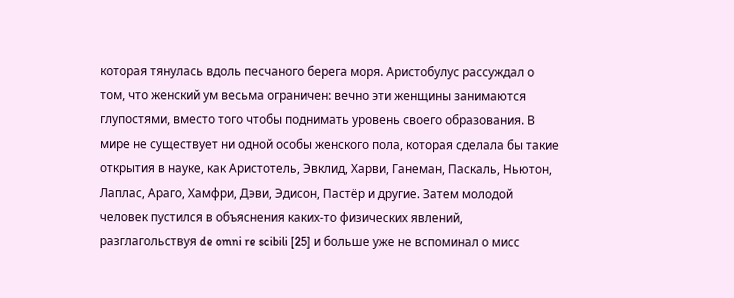которая тянулась вдоль песчаного берега моря. Аристобулус рассуждал о том, что женский ум весьма ограничен: вечно эти женщины занимаются глупостями, вместо того чтобы поднимать уровень своего образования. В мире не существует ни одной особы женского пола, которая сделала бы такие открытия в науке, как Аристотель, Эвклид, Харви, Ганеман, Паскаль, Ньютон, Лаплас, Араго, Хамфри, Дэви, Эдисон, Пастёр и другие. Затем молодой человек пустился в объяснения каких-то физических явлений, разглагольствуя de omni re scibili [25] и больше уже не вспоминал о мисс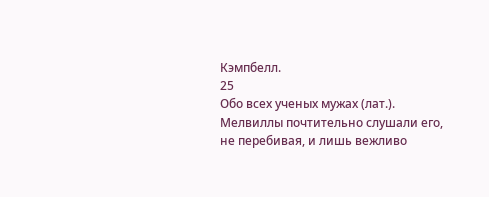Кэмпбелл.
25
Обо всех ученых мужах (лат.).
Мелвиллы почтительно слушали его, не перебивая, и лишь вежливо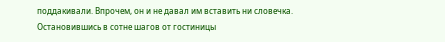поддакивали. Впрочем, он и не давал им вставить ни словечка.
Остановившись в сотне шагов от гостиницы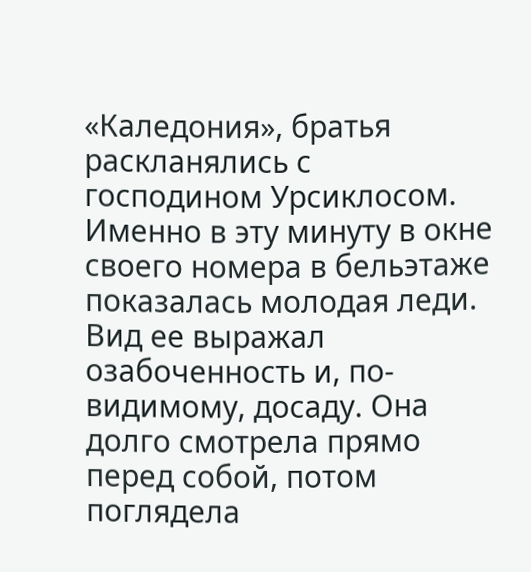«Каледония», братья раскланялись с господином Урсиклосом.
Именно в эту минуту в окне своего номера в бельэтаже показалась молодая леди. Вид ее выражал озабоченность и, по-видимому, досаду. Она долго смотрела прямо перед собой, потом поглядела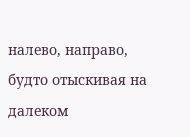налево, направо, будто отыскивая на далеком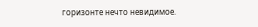горизонте нечто невидимое.